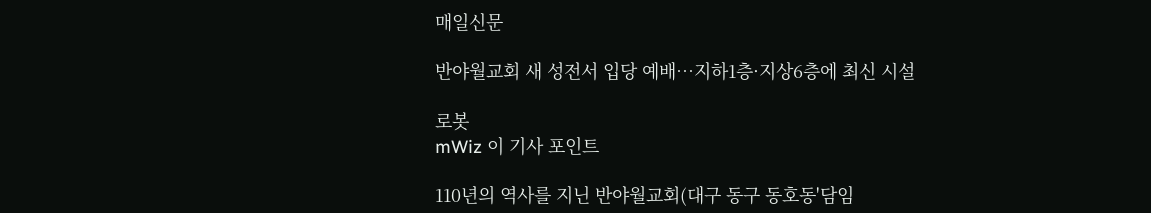매일신문

반야월교회 새 성전서 입당 예배…지하1층·지상6층에 최신 시설

로봇
mWiz 이 기사 포인트

110년의 역사를 지닌 반야월교회(대구 동구 동호동'담임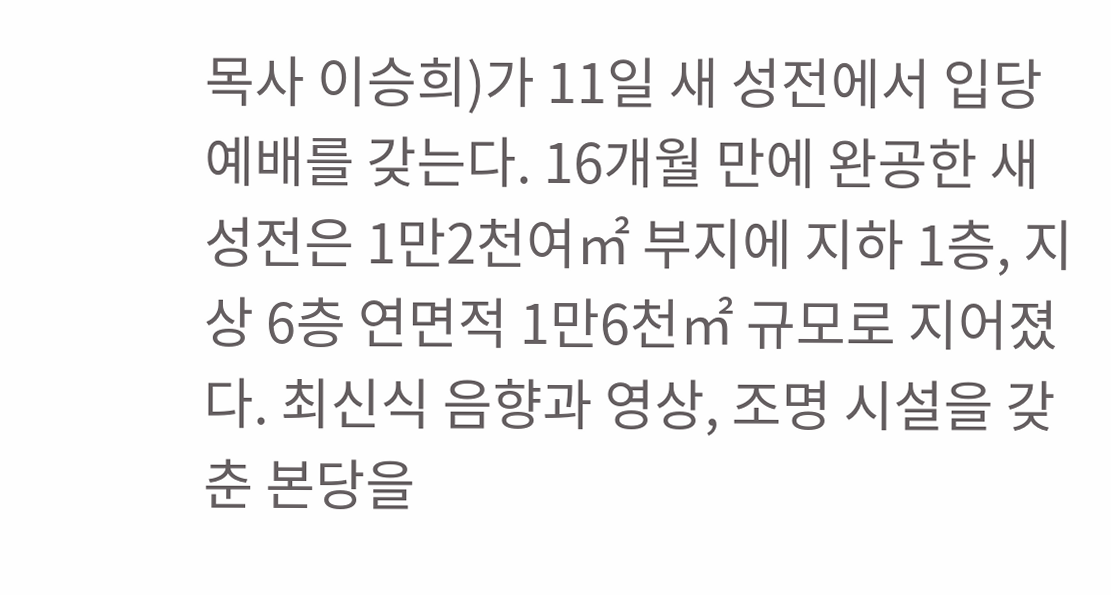목사 이승희)가 11일 새 성전에서 입당 예배를 갖는다. 16개월 만에 완공한 새 성전은 1만2천여㎡ 부지에 지하 1층, 지상 6층 연면적 1만6천㎡ 규모로 지어졌다. 최신식 음향과 영상, 조명 시설을 갖춘 본당을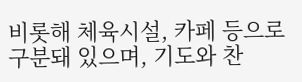비롯해 체육시설, 카페 등으로 구분돼 있으며, 기도와 찬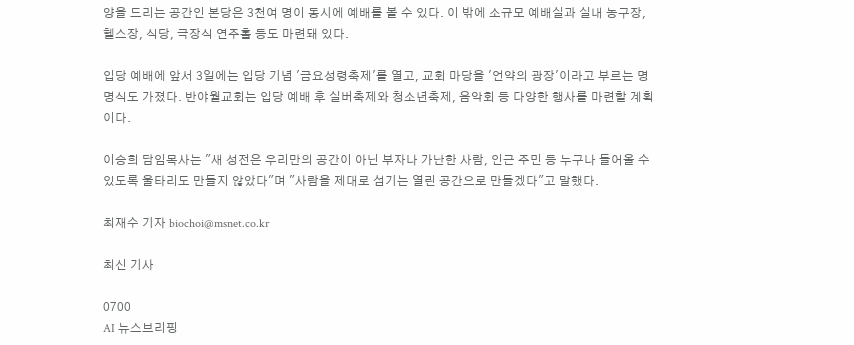양을 드리는 공간인 본당은 3천여 명이 동시에 예배를 볼 수 있다. 이 밖에 소규모 예배실과 실내 농구장, 헬스장, 식당, 극장식 연주홀 등도 마련돼 있다.

입당 예배에 앞서 3일에는 입당 기념 '금요성령축제'를 열고, 교회 마당을 '언약의 광장'이라고 부르는 명명식도 가졌다. 반야월교회는 입당 예배 후 실버축제와 청소년축제, 음악회 등 다양한 행사를 마련할 계획이다.

이승희 담임목사는 "새 성전은 우리만의 공간이 아닌 부자나 가난한 사람, 인근 주민 등 누구나 들어올 수 있도록 울타리도 만들지 않았다"며 "사람을 제대로 섬기는 열린 공간으로 만들겠다"고 말했다.

최재수 기자 biochoi@msnet.co.kr

최신 기사

0700
AI 뉴스브리핑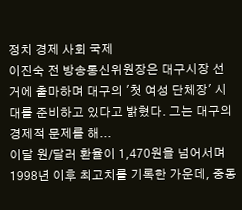정치 경제 사회 국제
이진숙 전 방송통신위원장은 대구시장 선거에 출마하며 대구의 '첫 여성 단체장' 시대를 준비하고 있다고 밝혔다. 그는 대구의 경제적 문제를 해...
이달 원/달러 환율이 1,470원을 넘어서며 1998년 이후 최고치를 기록한 가운데, 중동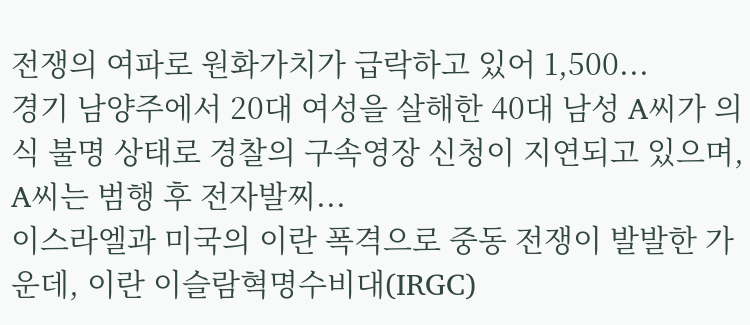전쟁의 여파로 원화가치가 급락하고 있어 1,500...
경기 남양주에서 20대 여성을 살해한 40대 남성 A씨가 의식 불명 상태로 경찰의 구속영장 신청이 지연되고 있으며, A씨는 범행 후 전자발찌...
이스라엘과 미국의 이란 폭격으로 중동 전쟁이 발발한 가운데, 이란 이슬람혁명수비대(IRGC)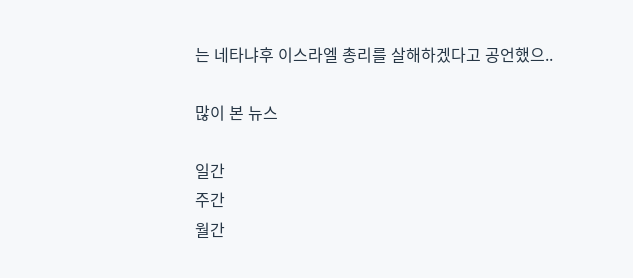는 네타냐후 이스라엘 총리를 살해하겠다고 공언했으..

많이 본 뉴스

일간
주간
월간